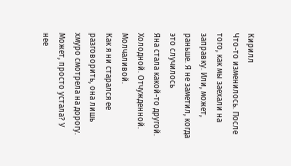Кирилл
Что-то изменилось. После того, как мы заехали на заправку. Или, может, раньше. Я не заметил, когда это случилось
Яна стала какой-то другой.
Холодной. Отчужденной. Молчаливой.
Как я ни старался ее разговорить, она лишь хмуро смотрела на дорогу. Может, просто устала? У нее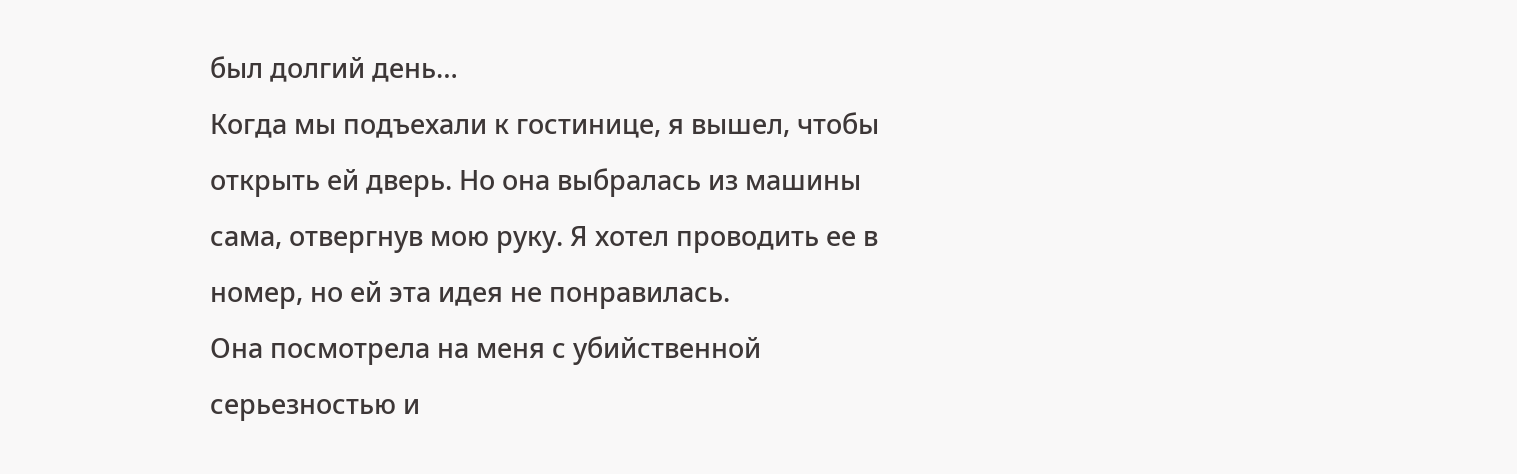был долгий день…
Когда мы подъехали к гостинице, я вышел, чтобы открыть ей дверь. Но она выбралась из машины сама, отвергнув мою руку. Я хотел проводить ее в номер, но ей эта идея не понравилась.
Она посмотрела на меня с убийственной серьезностью и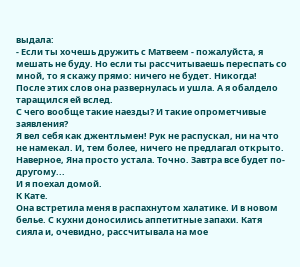выдала:
- Если ты хочешь дружить с Матвеем - пожалуйста, я мешать не буду. Но если ты рассчитываешь переспать со мной, то я скажу прямо: ничего не будет. Никогда!
После этих слов она развернулась и ушла. А я обалдело таращился ей вслед.
С чего вообще такие наезды? И такие опрометчивые заявления?
Я вел себя как джентльмен! Рук не распускал, ни на что не намекал. И, тем более, ничего не предлагал открыто.
Наверное, Яна просто устала. Точно. Завтра все будет по-другому...
И я поехал домой.
К Кате.
Она встретила меня в распахнутом халатике. И в новом белье. С кухни доносились аппетитные запахи. Катя сияла и, очевидно, рассчитывала на мое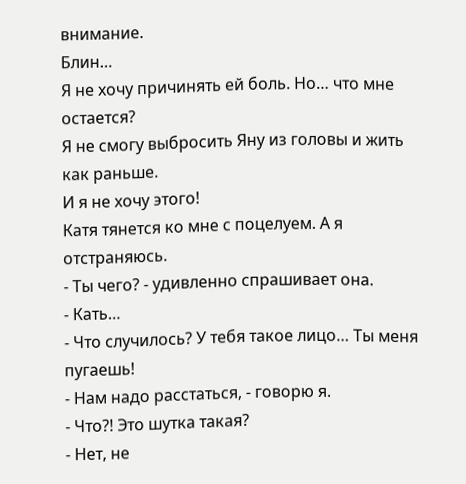внимание.
Блин…
Я не хочу причинять ей боль. Но… что мне остается?
Я не смогу выбросить Яну из головы и жить как раньше.
И я не хочу этого!
Катя тянется ко мне с поцелуем. А я отстраняюсь.
- Ты чего? - удивленно спрашивает она.
- Кать…
- Что случилось? У тебя такое лицо… Ты меня пугаешь!
- Нам надо расстаться, - говорю я.
- Что?! Это шутка такая?
- Нет, не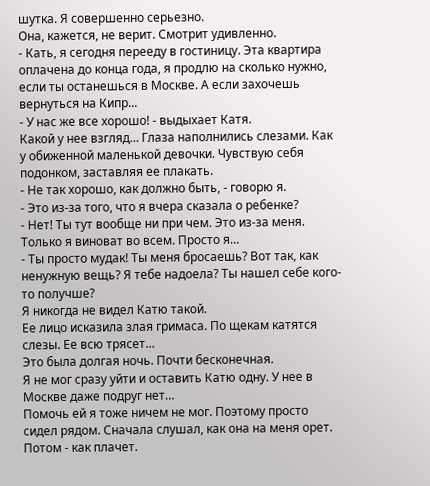шутка. Я совершенно серьезно.
Она, кажется, не верит. Смотрит удивленно.
- Кать, я сегодня перееду в гостиницу. Эта квартира оплачена до конца года, я продлю на сколько нужно, если ты останешься в Москве. А если захочешь вернуться на Кипр...
- У нас же все хорошо! - выдыхает Катя.
Какой у нее взгляд… Глаза наполнились слезами. Как у обиженной маленькой девочки. Чувствую себя подонком, заставляя ее плакать.
- Не так хорошо, как должно быть, - говорю я.
- Это из-за того, что я вчера сказала о ребенке?
- Нет! Ты тут вообще ни при чем. Это из-за меня. Только я виноват во всем. Просто я…
- Ты просто мудак! Ты меня бросаешь? Вот так, как ненужную вещь? Я тебе надоела? Ты нашел себе кого-то получше?
Я никогда не видел Катю такой.
Ее лицо исказила злая гримаса. По щекам катятся слезы. Ее всю трясет…
Это была долгая ночь. Почти бесконечная.
Я не мог сразу уйти и оставить Катю одну. У нее в Москве даже подруг нет…
Помочь ей я тоже ничем не мог. Поэтому просто сидел рядом. Сначала слушал, как она на меня орет. Потом - как плачет.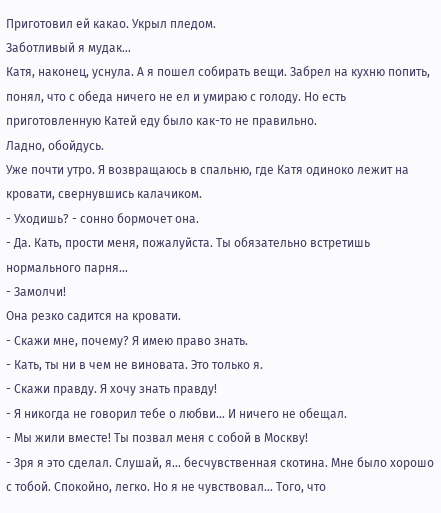Приготовил ей какао. Укрыл пледом.
Заботливый я мудак…
Катя, наконец, уснула. А я пошел собирать вещи. Забрел на кухню попить, понял, что с обеда ничего не ел и умираю с голоду. Но есть приготовленную Катей еду было как-то не правильно.
Ладно, обойдусь.
Уже почти утро. Я возвращаюсь в спальню, где Катя одиноко лежит на кровати, свернувшись калачиком.
- Уходишь? - сонно бормочет она.
- Да. Кать, прости меня, пожалуйста. Ты обязательно встретишь нормального парня…
- Замолчи!
Она резко садится на кровати.
- Скажи мне, почему? Я имею право знать.
- Кать, ты ни в чем не виновата. Это только я.
- Скажи правду. Я хочу знать правду!
- Я никогда не говорил тебе о любви… И ничего не обещал.
- Мы жили вместе! Ты позвал меня с собой в Москву!
- Зря я это сделал. Слушай, я… бесчувственная скотина. Мне было хорошо с тобой. Спокойно, легко. Но я не чувствовал… Того, что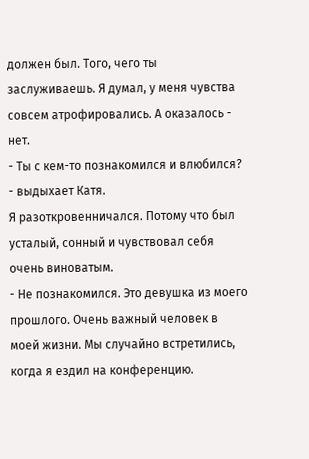должен был. Того, чего ты заслуживаешь. Я думал, у меня чувства совсем атрофировались. А оказалось - нет.
- Ты с кем-то познакомился и влюбился? - выдыхает Катя.
Я разоткровенничался. Потому что был усталый, сонный и чувствовал себя очень виноватым.
- Не познакомился. Это девушка из моего прошлого. Очень важный человек в моей жизни. Мы случайно встретились, когда я ездил на конференцию.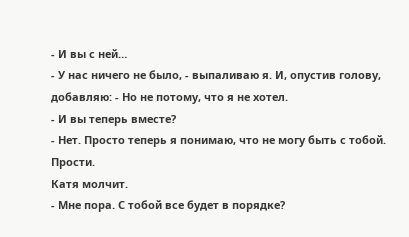- И вы с ней…
- У нас ничего не было, - выпаливаю я. И, опустив голову, добавляю: - Но не потому, что я не хотел.
- И вы теперь вместе?
- Нет. Просто теперь я понимаю, что не могу быть с тобой. Прости.
Катя молчит.
- Мне пора. С тобой все будет в порядке?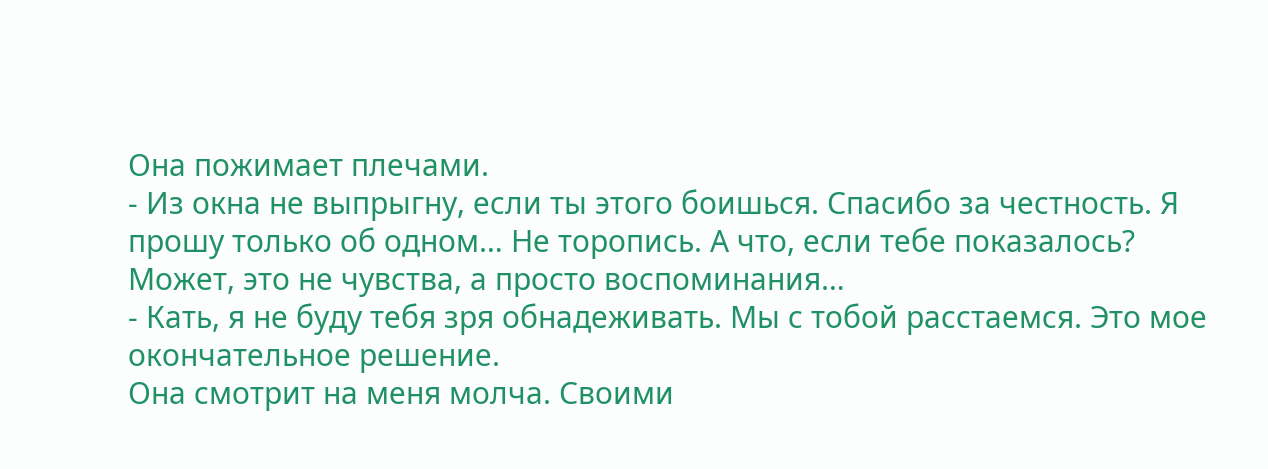Она пожимает плечами.
- Из окна не выпрыгну, если ты этого боишься. Спасибо за честность. Я прошу только об одном… Не торопись. А что, если тебе показалось? Может, это не чувства, а просто воспоминания…
- Кать, я не буду тебя зря обнадеживать. Мы с тобой расстаемся. Это мое окончательное решение.
Она смотрит на меня молча. Своими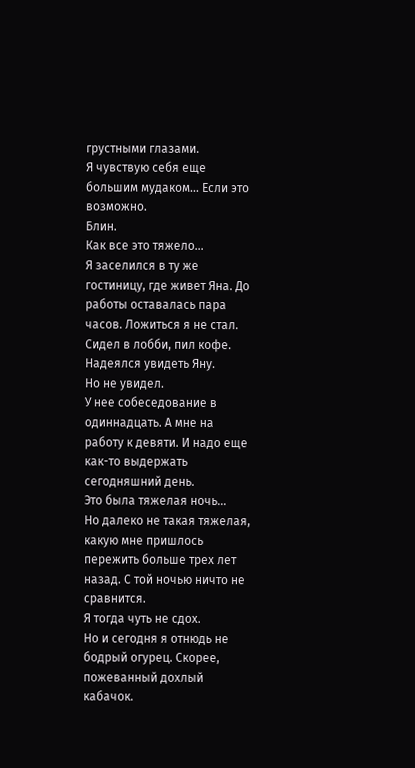грустными глазами.
Я чувствую себя еще большим мудаком… Если это возможно.
Блин.
Как все это тяжело…
Я заселился в ту же гостиницу, где живет Яна. До работы оставалась пара часов. Ложиться я не стал. Сидел в лобби, пил кофе. Надеялся увидеть Яну.
Но не увидел.
У нее собеседование в одиннадцать. А мне на работу к девяти. И надо еще как-то выдержать сегодняшний день.
Это была тяжелая ночь…
Но далеко не такая тяжелая, какую мне пришлось пережить больше трех лет назад. С той ночью ничто не сравнится.
Я тогда чуть не сдох.
Но и сегодня я отнюдь не бодрый огурец. Скорее, пожеванный дохлый кабачок.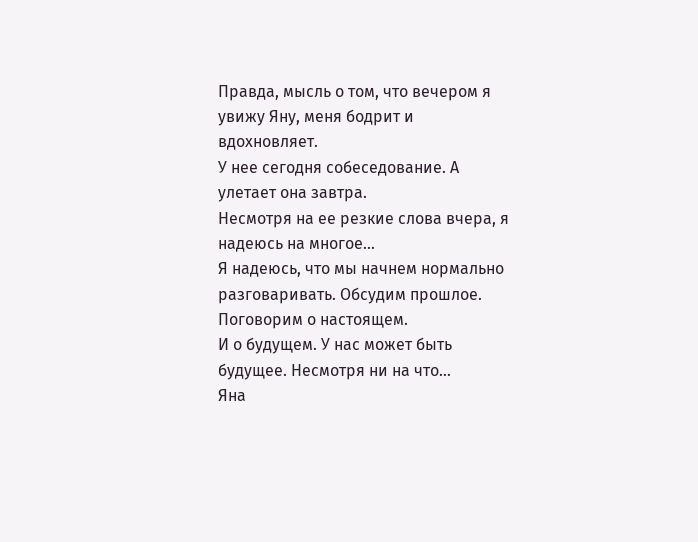Правда, мысль о том, что вечером я увижу Яну, меня бодрит и вдохновляет.
У нее сегодня собеседование. А улетает она завтра.
Несмотря на ее резкие слова вчера, я надеюсь на многое...
Я надеюсь, что мы начнем нормально разговаривать. Обсудим прошлое. Поговорим о настоящем.
И о будущем. У нас может быть будущее. Несмотря ни на что…
Яна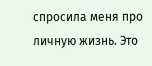спросила меня про личную жизнь. Это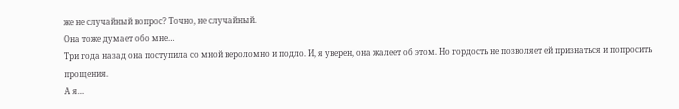же не случайный вопрос? Точно, не случайный.
Она тоже думает обо мне…
Три года назад она поступила со мной вероломно и подло. И, я уверен, она жалеет об этом. Но гордость не позволяет ей признаться и попросить прощения.
А я…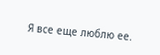Я все еще люблю ее.